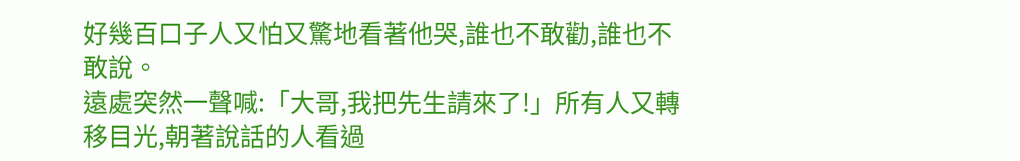好幾百口子人又怕又驚地看著他哭,誰也不敢勸,誰也不敢說。
遠處突然一聲喊:「大哥,我把先生請來了!」所有人又轉移目光,朝著說話的人看過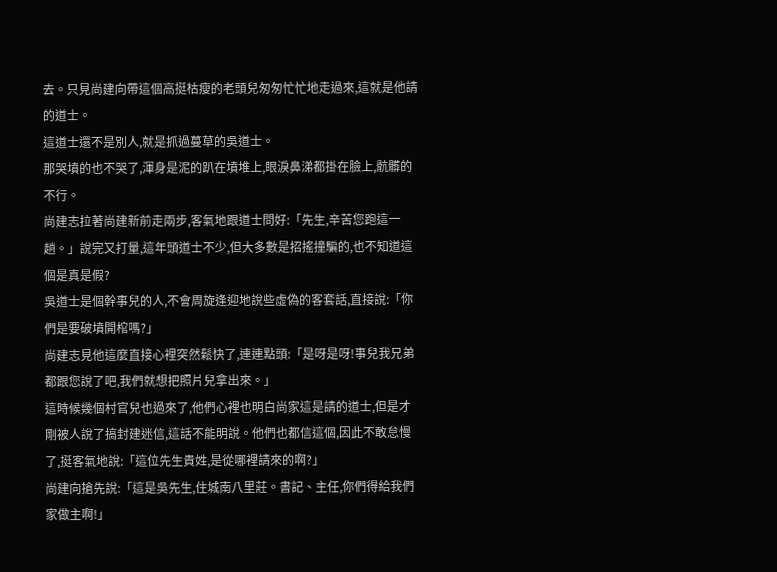去。只見尚建向帶這個高挺枯瘦的老頭兒匆匆忙忙地走過來,這就是他請的道士。
這道士還不是別人,就是抓過蔓草的吳道士。
那哭墳的也不哭了,渾身是泥的趴在墳堆上,眼淚鼻涕都掛在臉上,骯髒的不行。
尚建志拉著尚建新前走兩步,客氣地跟道士問好:「先生,辛苦您跑這一趟。」說完又打量,這年頭道士不少,但大多數是招搖撞騙的,也不知道這個是真是假?
吳道士是個幹事兒的人,不會周旋逢迎地說些虛偽的客套話,直接說:「你們是要破墳開棺嗎?」
尚建志見他這麼直接心裡突然鬆快了,連連點頭:「是呀是呀!事兒我兄弟都跟您說了吧,我們就想把照片兒拿出來。」
這時候幾個村官兒也過來了,他們心裡也明白尚家這是請的道士,但是才剛被人說了搞封建迷信,這話不能明說。他們也都信這個,因此不敢怠慢了,挺客氣地說:「這位先生貴姓,是從哪裡請來的啊?」
尚建向搶先說:「這是吳先生,住城南八里莊。書記、主任,你們得給我們家做主啊!」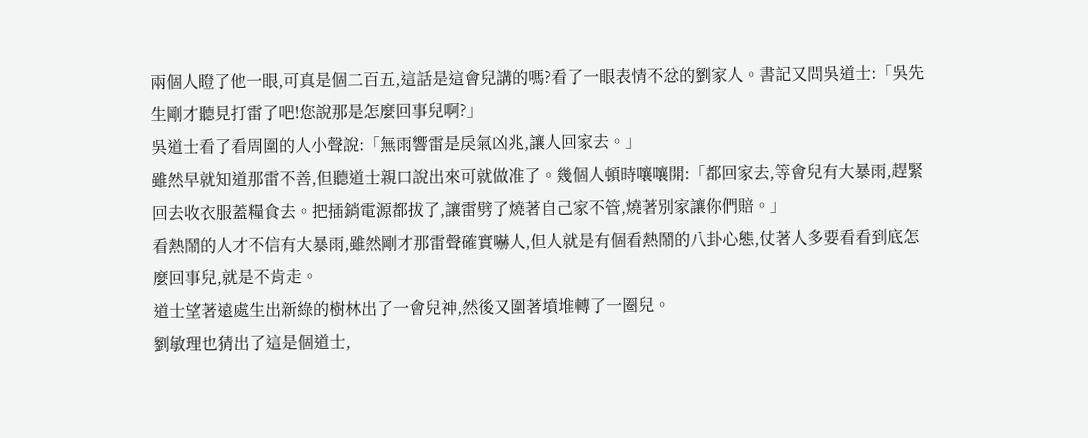兩個人瞪了他一眼,可真是個二百五,這話是這會兒講的嗎?看了一眼表情不忿的劉家人。書記又問吳道士:「吳先生剛才聽見打雷了吧!您說那是怎麼回事兒啊?」
吳道士看了看周圍的人小聲說:「無雨響雷是戾氣凶兆,讓人回家去。」
雖然早就知道那雷不善,但聽道士親口說出來可就做准了。幾個人頓時嚷嚷開:「都回家去,等會兒有大暴雨,趕緊回去收衣服蓋糧食去。把插銷電源都拔了,讓雷劈了燒著自己家不管,燒著別家讓你們賠。」
看熱鬧的人才不信有大暴雨,雖然剛才那雷聲確實嚇人,但人就是有個看熱鬧的八卦心態,仗著人多要看看到底怎麼回事兒,就是不肯走。
道士望著遠處生出新綠的樹林出了一會兒神,然後又圍著墳堆轉了一圈兒。
劉敏理也猜出了這是個道士,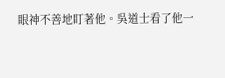眼神不善地盯著他。吳道士看了他一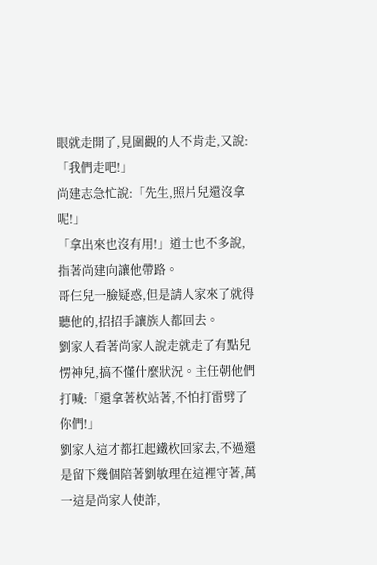眼就走開了,見圍觀的人不肯走,又說:「我們走吧!」
尚建志急忙說:「先生,照片兒還沒拿呢!」
「拿出來也沒有用!」道士也不多說,指著尚建向讓他帶路。
哥仨兒一臉疑惑,但是請人家來了就得聽他的,招招手讓族人都回去。
劉家人看著尚家人說走就走了有點兒愣神兒,搞不懂什麼狀況。主任朝他們打喊:「還拿著杴站著,不怕打雷劈了你們!」
劉家人這才都扛起鐵杴回家去,不過還是留下幾個陪著劉敏理在這裡守著,萬一這是尚家人使詐,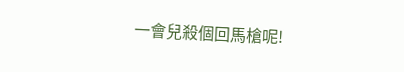一會兒殺個回馬槍呢!